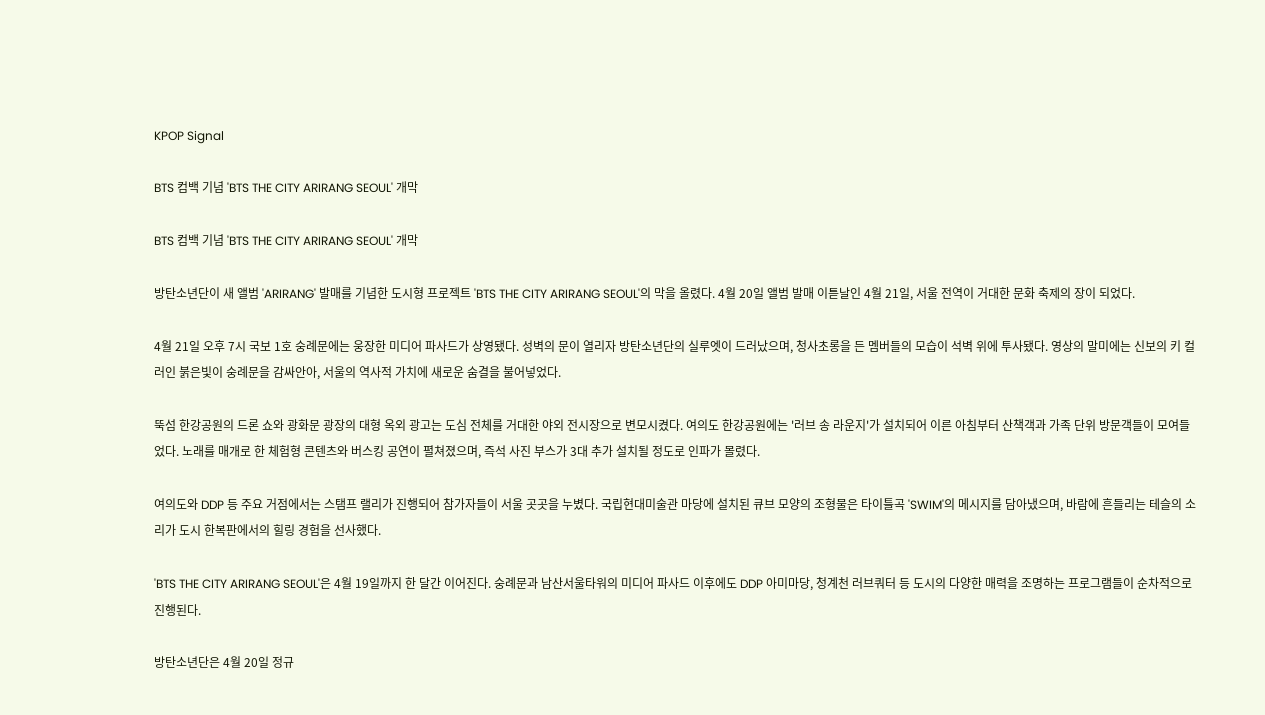KPOP Signal

BTS 컴백 기념 'BTS THE CITY ARIRANG SEOUL' 개막

BTS 컴백 기념 'BTS THE CITY ARIRANG SEOUL' 개막

방탄소년단이 새 앨범 'ARIRANG' 발매를 기념한 도시형 프로젝트 'BTS THE CITY ARIRANG SEOUL'의 막을 올렸다. 4월 20일 앨범 발매 이튿날인 4월 21일, 서울 전역이 거대한 문화 축제의 장이 되었다.

4월 21일 오후 7시 국보 1호 숭례문에는 웅장한 미디어 파사드가 상영됐다. 성벽의 문이 열리자 방탄소년단의 실루엣이 드러났으며, 청사초롱을 든 멤버들의 모습이 석벽 위에 투사됐다. 영상의 말미에는 신보의 키 컬러인 붉은빛이 숭례문을 감싸안아, 서울의 역사적 가치에 새로운 숨결을 불어넣었다.

뚝섬 한강공원의 드론 쇼와 광화문 광장의 대형 옥외 광고는 도심 전체를 거대한 야외 전시장으로 변모시켰다. 여의도 한강공원에는 '러브 송 라운지'가 설치되어 이른 아침부터 산책객과 가족 단위 방문객들이 모여들었다. 노래를 매개로 한 체험형 콘텐츠와 버스킹 공연이 펼쳐졌으며, 즉석 사진 부스가 3대 추가 설치될 정도로 인파가 몰렸다.

여의도와 DDP 등 주요 거점에서는 스탬프 랠리가 진행되어 참가자들이 서울 곳곳을 누볐다. 국립현대미술관 마당에 설치된 큐브 모양의 조형물은 타이틀곡 'SWIM'의 메시지를 담아냈으며, 바람에 흔들리는 테슬의 소리가 도시 한복판에서의 힐링 경험을 선사했다.

'BTS THE CITY ARIRANG SEOUL'은 4월 19일까지 한 달간 이어진다. 숭례문과 남산서울타워의 미디어 파사드 이후에도 DDP 아미마당, 청계천 러브쿼터 등 도시의 다양한 매력을 조명하는 프로그램들이 순차적으로 진행된다.

방탄소년단은 4월 20일 정규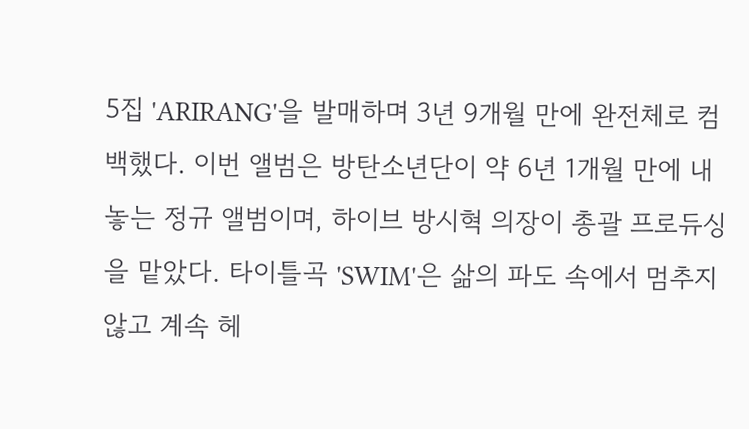5집 'ARIRANG'을 발매하며 3년 9개월 만에 완전체로 컴백했다. 이번 앨범은 방탄소년단이 약 6년 1개월 만에 내놓는 정규 앨범이며, 하이브 방시혁 의장이 총괄 프로듀싱을 맡았다. 타이틀곡 'SWIM'은 삶의 파도 속에서 멈추지 않고 계속 헤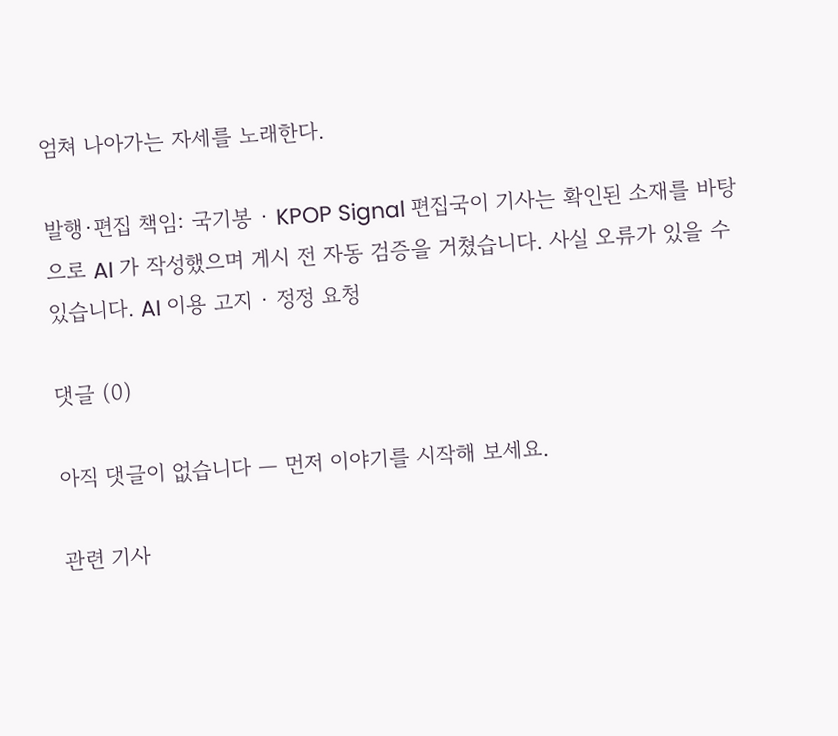엄쳐 나아가는 자세를 노래한다.

발행·편집 책임: 국기봉 · KPOP Signal 편집국이 기사는 확인된 소재를 바탕으로 AI 가 작성했으며 게시 전 자동 검증을 거쳤습니다. 사실 오류가 있을 수 있습니다. AI 이용 고지 · 정정 요청

댓글 (0)

아직 댓글이 없습니다 — 먼저 이야기를 시작해 보세요.

관련 기사